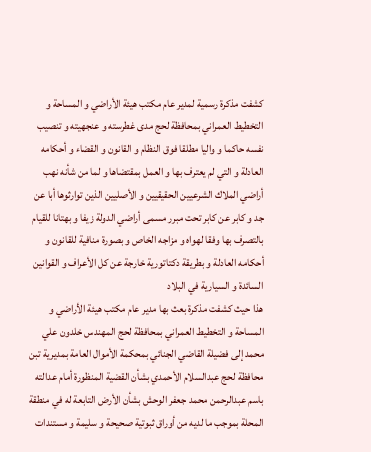كشفت مذكرة رسمية لمدير عام مكتب هيئة الأراضي و المساحة و التخطيط العمراني بمحافظة لحج مدى غطرسته و عنجهيته و تنصيب نفسه حاكما و واليا مطلقا فوق النظام و القانون و القضاء و أحكامه العادلة و التي لم يعترف بها و العمل بمقتضاها و لما من شأنه نهب أراضي الملاك الشرعيين الحقيقيين و الأصليين الذين توارثوها أبا عن جد و كابر عن كابر تحت مبرر مسمى أراضي الدولة زيفا و بهتانا للقيام بالتصرف بها وفقا لهواه و مزاجه الخاص و بصورة منافية للقانون و أحكامه العادلة و بطريقة دكتاتورية خارجة عن كل الأعراف و القوانين السائدة و السيارية في البلاد
هذا حيث كشفت مذكرة بعث بها مدير عام مكتب هيئة الأراضي و المساحة و التخطيط العمراني بمحافظة لحج المهندس خلدون علي محمد إلى فضيلة القاضي الجنائي بمحكمة الأموال العامة بمديرية تبن محافظة لحج عبدالسلام الأحمدي بشأن القضية المنظورة أمام عدالته باسم عبدالرحمن محمد جعفر الوحش بشأن الأرض التابعة له في منطقة المحلة بموجب ما لديه من أوراق ثبوتية صحيحة و سليمة و مستندات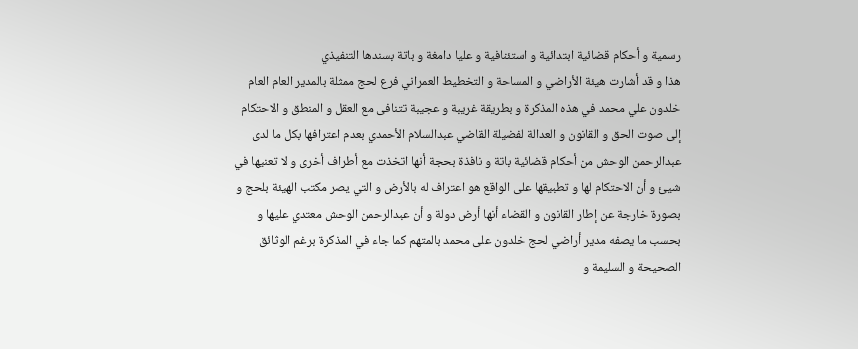رسمية و أحكام قضائية ابتدائية و استئنافية و عليا دامغة و باتة بسندها التنفيذي
هذا و قد أشارت هيئة الأراضي و المساحة و التخطيط العمراني فرع لحج ممثلة بالمدير العام العام خلدون علي محمد في هذه المذكرة و بطريقة غريبة و عجيبة تتنافى مع العقل و المنطق و الاحتكام إلى صوت الحق و القانون و العدالة لفضيلة القاضي عبدالسلام الأحمدي بعدم اعترافها بكل ما لدى عبدالرحمن الوحش من أحكام قضائية باتة و نافذة بحجة أنها اتخذت مع أطراف أخرى و لا تعنيها في شيئ و أن الاحتكام لها و تطبيقها على الواقع هو اعتراف له بالأرض و التي يصر مكتب الهيئة بلحج و بصورة خارجة عن إطار القانون و القضاء أنها أرض دولة و أن عبدالرحمن الوحش معتدي عليها و بحسب ما يصفه مدير أراضي لحج خلدون على محمد بالمتهم كما جاء في المذكرة برغم الوثائق الصحيحة و السليمة و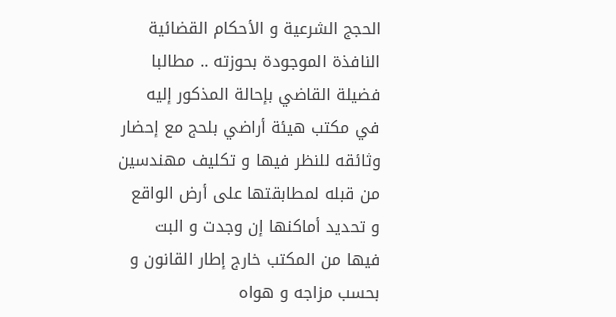الحجج الشرعية و الأحكام القضائية النافذة الموجودة بحوزته .. مطالبا فضيلة القاضي بإحالة المذكور إليه في مكتب هيئة أراضي بلحج مع إحضار وثائقه للنظر فيها و تكليف مهندسين من قبله لمطابقتها على أرض الواقع و تحديد أماكنها إن وجدت و البت فيها من المكتب خارج إطار القانون و بحسب مزاجه و هواه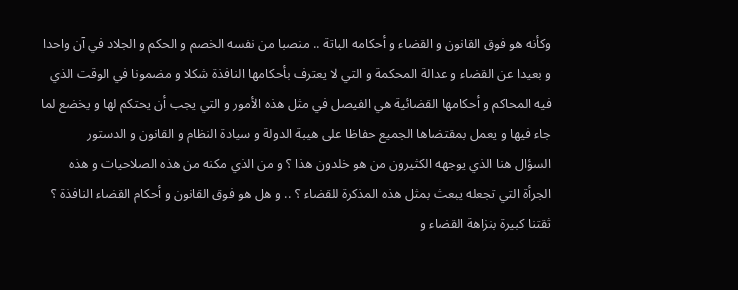وكأنه هو فوق القانون و القضاء و أحكامه الباتة .. منصبا من نفسه الخصم و الحكم و الجلاد في آن واحدا و بعيدا عن القضاء و عدالة المحكمة و التي لا يعترف بأحكامها النافذة شكلا و مضمونا في الوقت الذي فيه المحاكم و أحكامها القضائية هي الفيصل في مثل هذه الأمور و التي يجب أن يحتكم لها و يخضع لما جاء فيها و يعمل بمقتضاها الجميع حفاظا على هيبة الدولة و سيادة النظام و القانون و الدستور
السؤال هنا الذي يوجهه الكثيرون من هو خلدون هذا ؟ و من الذي مكنه من هذه الصلاحيات و هذه الجرأة التي تجعله يبعث بمثل هذه المذكرة للقضاء ؟ .. و هل هو فوق القانون و أحكام القضاء النافذة ؟
ثقتنا كبيرة بنزاهة القضاء و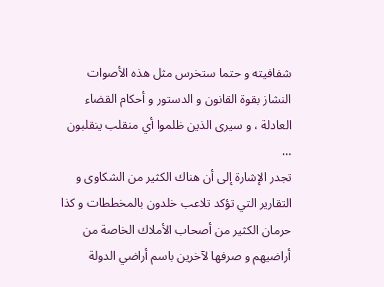شفافيته و حتما ستخرس مثل هذه الأصوات النشاز بقوة القانون و الدستور و أحكام القضاء العادلة ، و سيرى الذين ظلموا أي منقلب ينقلبون …
تجدر الإشارة إلى أن هناك الكثير من الشكاوى و التقارير التي تؤكد تلاعب خلدون بالمخططات و كذا حرمان الكثير من أصحاب الأملاك الخاصة من أراضيهم و صرفها لآخرين باسم أراضي الدولة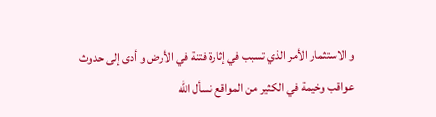و الاستثمار الأمر الذي تسبب في إثارة فتنة في الأرض و أدى إلى حدوث عواقب وخيمة في الكثير من المواقع نسأل الله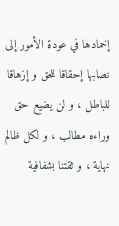إخمادها في عودة الأمور إلى نصابها إحقاقا للحق و إزهاقا للباطل ، و لن يضيع حق وراءه مطالب ، و لكل ظالم نهاية ، و ثقتنا بشفافية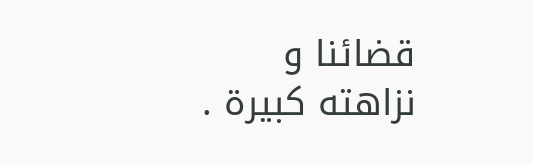قضائنا و نزاهته كبيرة .